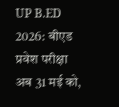UP B.ED 2026: बीएड प्रवेश परीक्षा अब 31 मई को,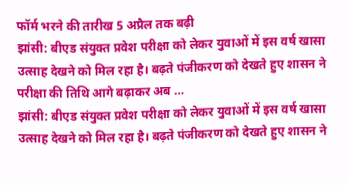फॉर्म भरने की तारीख 5 अप्रैल तक बढ़ी
झांसी: बीएड संयुक्त प्रवेश परीक्षा को लेकर युवाओं में इस वर्ष खासा उत्साह देखने को मिल रहा है। बढ़ते पंजीकरण को देखते हुए शासन ने परीक्षा की तिथि आगे बढ़ाकर अब …
झांसी: बीएड संयुक्त प्रवेश परीक्षा को लेकर युवाओं में इस वर्ष खासा उत्साह देखने को मिल रहा है। बढ़ते पंजीकरण को देखते हुए शासन ने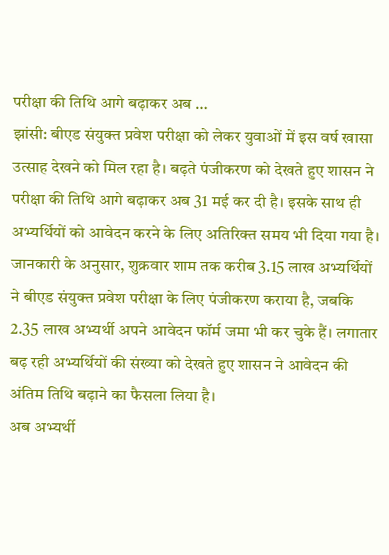परीक्षा की तिथि आगे बढ़ाकर अब …
झांसी: बीएड संयुक्त प्रवेश परीक्षा को लेकर युवाओं में इस वर्ष खासा उत्साह देखने को मिल रहा है। बढ़ते पंजीकरण को देखते हुए शासन ने परीक्षा की तिथि आगे बढ़ाकर अब 31 मई कर दी है। इसके साथ ही अभ्यर्थियों को आवेदन करने के लिए अतिरिक्त समय भी दिया गया है।
जानकारी के अनुसार, शुक्रवार शाम तक करीब 3.15 लाख अभ्यर्थियों ने बीएड संयुक्त प्रवेश परीक्षा के लिए पंजीकरण कराया है, जबकि 2.35 लाख अभ्यर्थी अपने आवेदन फॉर्म जमा भी कर चुके हैं। लगातार बढ़ रही अभ्यर्थियों की संख्या को देखते हुए शासन ने आवेदन की अंतिम तिथि बढ़ाने का फैसला लिया है।
अब अभ्यर्थी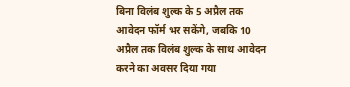बिना विलंब शुल्क के 5 अप्रैल तक आवेदन फॉर्म भर सकेंगे, जबकि 10 अप्रैल तक विलंब शुल्क के साथ आवेदन करने का अवसर दिया गया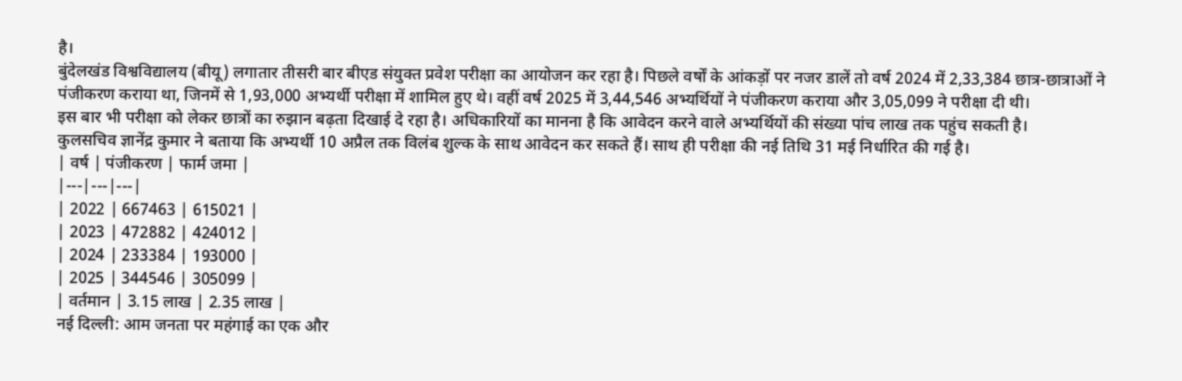है।
बुंदेलखंड विश्वविद्यालय (बीयू) लगातार तीसरी बार बीएड संयुक्त प्रवेश परीक्षा का आयोजन कर रहा है। पिछले वर्षों के आंकड़ों पर नजर डालें तो वर्ष 2024 में 2,33,384 छात्र-छात्राओं ने पंजीकरण कराया था, जिनमें से 1,93,000 अभ्यर्थी परीक्षा में शामिल हुए थे। वहीं वर्ष 2025 में 3,44,546 अभ्यर्थियों ने पंजीकरण कराया और 3,05,099 ने परीक्षा दी थी।
इस बार भी परीक्षा को लेकर छात्रों का रुझान बढ़ता दिखाई दे रहा है। अधिकारियों का मानना है कि आवेदन करने वाले अभ्यर्थियों की संख्या पांच लाख तक पहुंच सकती है।
कुलसचिव ज्ञानेंद्र कुमार ने बताया कि अभ्यर्थी 10 अप्रैल तक विलंब शुल्क के साथ आवेदन कर सकते हैं। साथ ही परीक्षा की नई तिथि 31 मई निर्धारित की गई है।
| वर्ष | पंजीकरण | फार्म जमा |
|---|---|---|
| 2022 | 667463 | 615021 |
| 2023 | 472882 | 424012 |
| 2024 | 233384 | 193000 |
| 2025 | 344546 | 305099 |
| वर्तमान | 3.15 लाख | 2.35 लाख |
नई दिल्ली: आम जनता पर महंगाई का एक और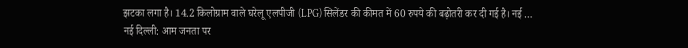झटका लगा है। 14.2 किलोग्राम वाले घरेलू एलपीजी (LPG) सिलेंडर की कीमत में 60 रुपये की बढ़ोतरी कर दी गई है। नई …
नई दिल्ली: आम जनता पर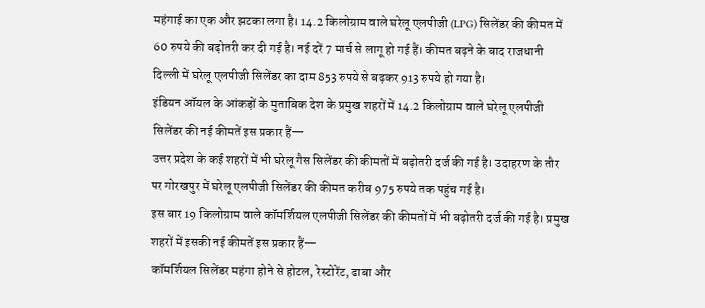महंगाई का एक और झटका लगा है। 14.2 किलोग्राम वाले घरेलू एलपीजी (LPG) सिलेंडर की कीमत में 60 रुपये की बढ़ोतरी कर दी गई है। नई दरें 7 मार्च से लागू हो गई हैं। कीमत बढ़ने के बाद राजधानी दिल्ली में घरेलू एलपीजी सिलेंडर का दाम 853 रुपये से बढ़कर 913 रुपये हो गया है।
इंडियन ऑयल के आंकड़ों के मुताबिक देश के प्रमुख शहरों में 14.2 किलोग्राम वाले घरेलू एलपीजी सिलेंडर की नई कीमतें इस प्रकार हैं—
उत्तर प्रदेश के कई शहरों में भी घरेलू गैस सिलेंडर की कीमतों में बढ़ोतरी दर्ज की गई है। उदाहरण के तौर पर गोरखपुर में घरेलू एलपीजी सिलेंडर की कीमत करीब 975 रुपये तक पहुंच गई है।
इस बार 19 किलोग्राम वाले कॉमर्शियल एलपीजी सिलेंडर की कीमतों में भी बढ़ोतरी दर्ज की गई है। प्रमुख शहरों में इसकी नई कीमतें इस प्रकार हैं—
कॉमर्शियल सिलेंडर महंगा होने से होटल, रेस्टोरेंट, ढाबा और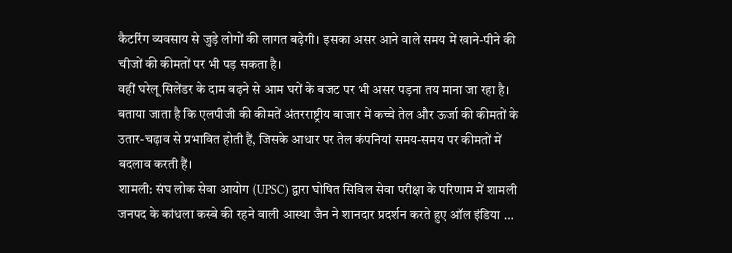कैटरिंग व्यवसाय से जुड़े लोगों की लागत बढ़ेगी। इसका असर आने वाले समय में खाने-पीने की चीजों की कीमतों पर भी पड़ सकता है।
वहीं घरेलू सिलेंडर के दाम बढ़ने से आम घरों के बजट पर भी असर पड़ना तय माना जा रहा है।
बताया जाता है कि एलपीजी की कीमतें अंतरराष्ट्रीय बाजार में कच्चे तेल और ऊर्जा की कीमतों के उतार-चढ़ाव से प्रभावित होती हैं, जिसके आधार पर तेल कंपनियां समय-समय पर कीमतों में बदलाव करती हैं।
शामली: संघ लोक सेवा आयोग (UPSC) द्वारा घोषित सिविल सेवा परीक्षा के परिणाम में शामली जनपद के कांधला कस्बे की रहने वाली आस्था जैन ने शानदार प्रदर्शन करते हुए ऑल इंडिया …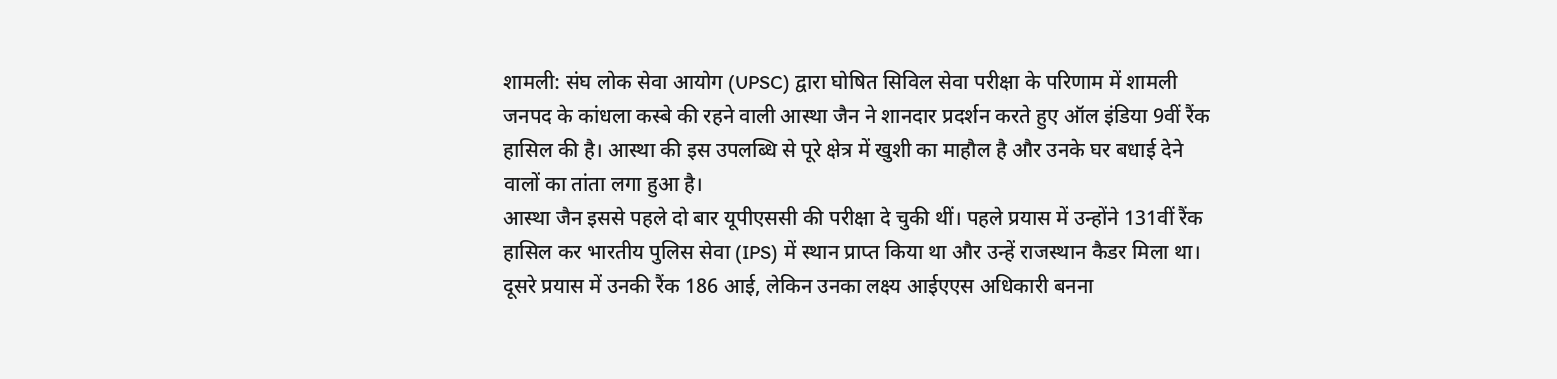शामली: संघ लोक सेवा आयोग (UPSC) द्वारा घोषित सिविल सेवा परीक्षा के परिणाम में शामली जनपद के कांधला कस्बे की रहने वाली आस्था जैन ने शानदार प्रदर्शन करते हुए ऑल इंडिया 9वीं रैंक हासिल की है। आस्था की इस उपलब्धि से पूरे क्षेत्र में खुशी का माहौल है और उनके घर बधाई देने वालों का तांता लगा हुआ है।
आस्था जैन इससे पहले दो बार यूपीएससी की परीक्षा दे चुकी थीं। पहले प्रयास में उन्होंने 131वीं रैंक हासिल कर भारतीय पुलिस सेवा (IPS) में स्थान प्राप्त किया था और उन्हें राजस्थान कैडर मिला था। दूसरे प्रयास में उनकी रैंक 186 आई, लेकिन उनका लक्ष्य आईएएस अधिकारी बनना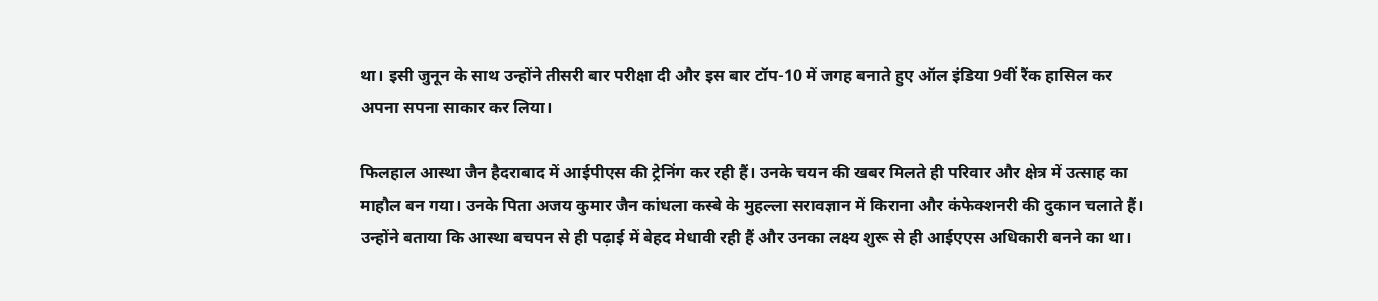था। इसी जुनून के साथ उन्होंने तीसरी बार परीक्षा दी और इस बार टॉप-10 में जगह बनाते हुए ऑल इंडिया 9वीं रैंक हासिल कर अपना सपना साकार कर लिया।

फिलहाल आस्था जैन हैदराबाद में आईपीएस की ट्रेनिंग कर रही हैं। उनके चयन की खबर मिलते ही परिवार और क्षेत्र में उत्साह का माहौल बन गया। उनके पिता अजय कुमार जैन कांधला कस्बे के मुहल्ला सरावज्ञान में किराना और कंफेक्शनरी की दुकान चलाते हैं। उन्होंने बताया कि आस्था बचपन से ही पढ़ाई में बेहद मेधावी रही हैं और उनका लक्ष्य शुरू से ही आईएएस अधिकारी बनने का था।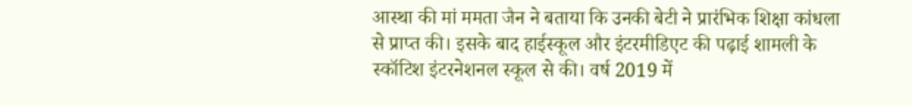आस्था की मां ममता जैन ने बताया कि उनकी बेटी ने प्रारंभिक शिक्षा कांधला से प्राप्त की। इसके बाद हाईस्कूल और इंटरमीडिएट की पढ़ाई शामली के स्कॉटिश इंटरनेशनल स्कूल से की। वर्ष 2019 में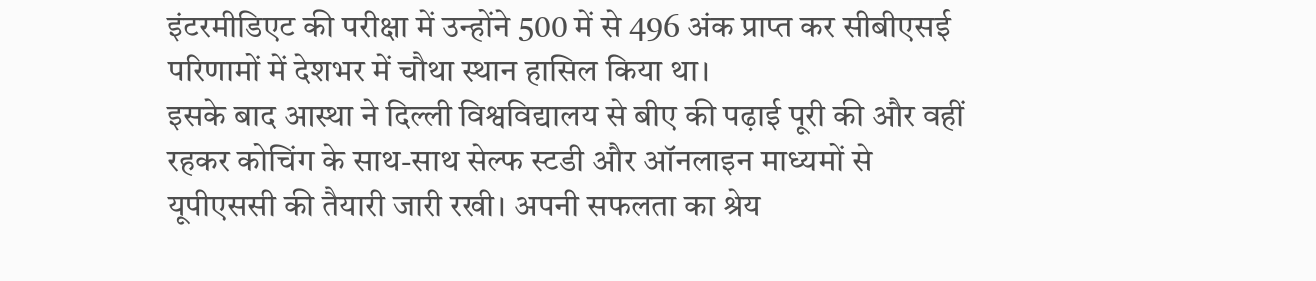इंटरमीडिएट की परीक्षा में उन्होंने 500 में से 496 अंक प्राप्त कर सीबीएसई परिणामों में देशभर में चौथा स्थान हासिल किया था।
इसके बाद आस्था ने दिल्ली विश्वविद्यालय से बीए की पढ़ाई पूरी की और वहीं रहकर कोचिंग के साथ-साथ सेल्फ स्टडी और ऑनलाइन माध्यमों से यूपीएससी की तैयारी जारी रखी। अपनी सफलता का श्रेय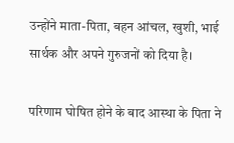उन्होंने माता-पिता, बहन आंचल, खुशी, भाई सार्थक और अपने गुरुजनों को दिया है।

परिणाम घोषित होने के बाद आस्था के पिता ने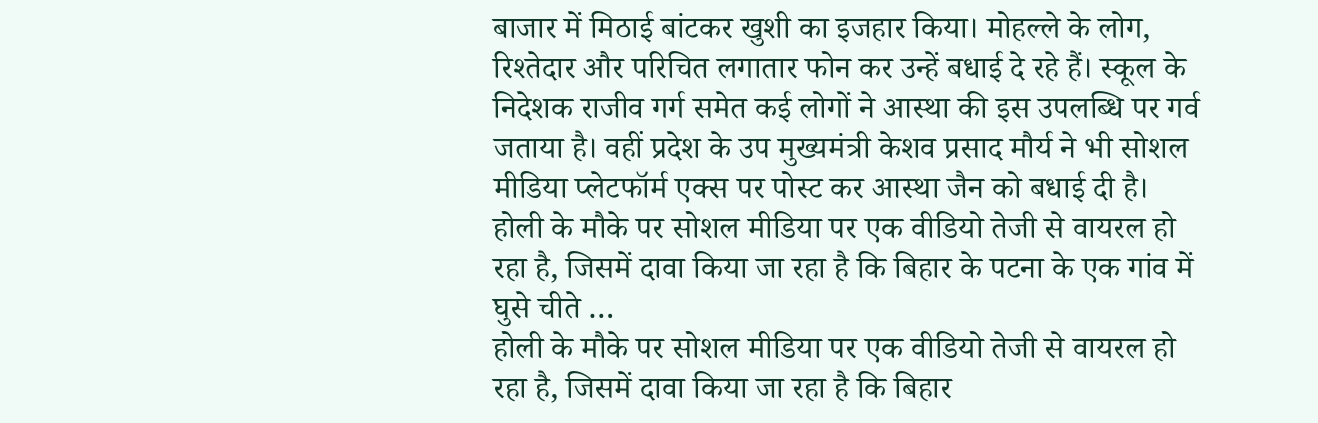बाजार में मिठाई बांटकर खुशी का इजहार किया। मोहल्ले के लोग, रिश्तेदार और परिचित लगातार फोन कर उन्हें बधाई दे रहे हैं। स्कूल के निदेशक राजीव गर्ग समेत कई लोगों ने आस्था की इस उपलब्धि पर गर्व जताया है। वहीं प्रदेश के उप मुख्यमंत्री केशव प्रसाद मौर्य ने भी सोशल मीडिया प्लेटफॉर्म एक्स पर पोस्ट कर आस्था जैन को बधाई दी है।
होली के मौके पर सोशल मीडिया पर एक वीडियो तेजी से वायरल हो रहा है, जिसमें दावा किया जा रहा है कि बिहार के पटना के एक गांव में घुसे चीते …
होली के मौके पर सोशल मीडिया पर एक वीडियो तेजी से वायरल हो रहा है, जिसमें दावा किया जा रहा है कि बिहार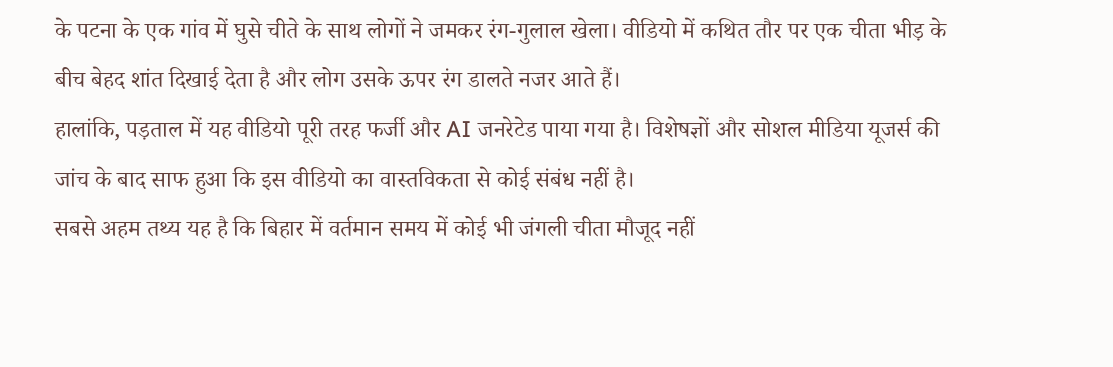के पटना के एक गांव में घुसे चीते के साथ लोगों ने जमकर रंग-गुलाल खेला। वीडियो में कथित तौर पर एक चीता भीड़ के बीच बेहद शांत दिखाई देता है और लोग उसके ऊपर रंग डालते नजर आते हैं।
हालांकि, पड़ताल में यह वीडियो पूरी तरह फर्जी और AI जनरेटेड पाया गया है। विशेषज्ञों और सोशल मीडिया यूजर्स की जांच के बाद साफ हुआ कि इस वीडियो का वास्तविकता से कोई संबंध नहीं है।
सबसे अहम तथ्य यह है कि बिहार में वर्तमान समय में कोई भी जंगली चीता मौजूद नहीं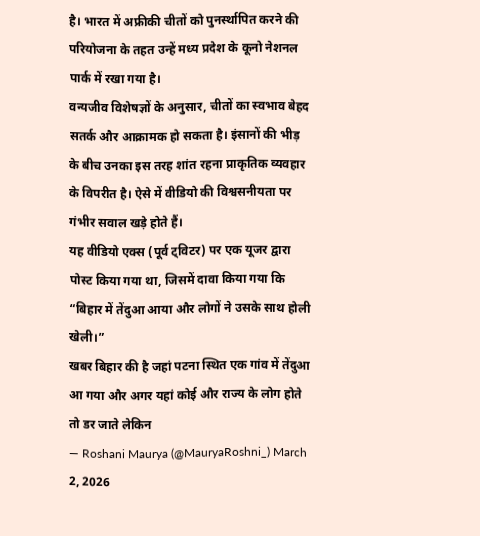है। भारत में अफ्रीकी चीतों को पुनर्स्थापित करने की परियोजना के तहत उन्हें मध्य प्रदेश के कूनो नेशनल पार्क में रखा गया है।
वन्यजीव विशेषज्ञों के अनुसार, चीतों का स्वभाव बेहद सतर्क और आक्रामक हो सकता है। इंसानों की भीड़ के बीच उनका इस तरह शांत रहना प्राकृतिक व्यवहार के विपरीत है। ऐसे में वीडियो की विश्वसनीयता पर गंभीर सवाल खड़े होते हैं।
यह वीडियो एक्स (पूर्व ट्विटर) पर एक यूजर द्वारा पोस्ट किया गया था, जिसमें दावा किया गया कि “बिहार में तेंदुआ आया और लोगों ने उसके साथ होली खेली।”
खबर बिहार की है जहां पटना स्थित एक गांव में तेंदुआ आ गया और अगर यहां कोई और राज्य के लोग होते तो डर जाते लेकिन
— Roshani Maurya (@MauryaRoshni_) March 2, 2026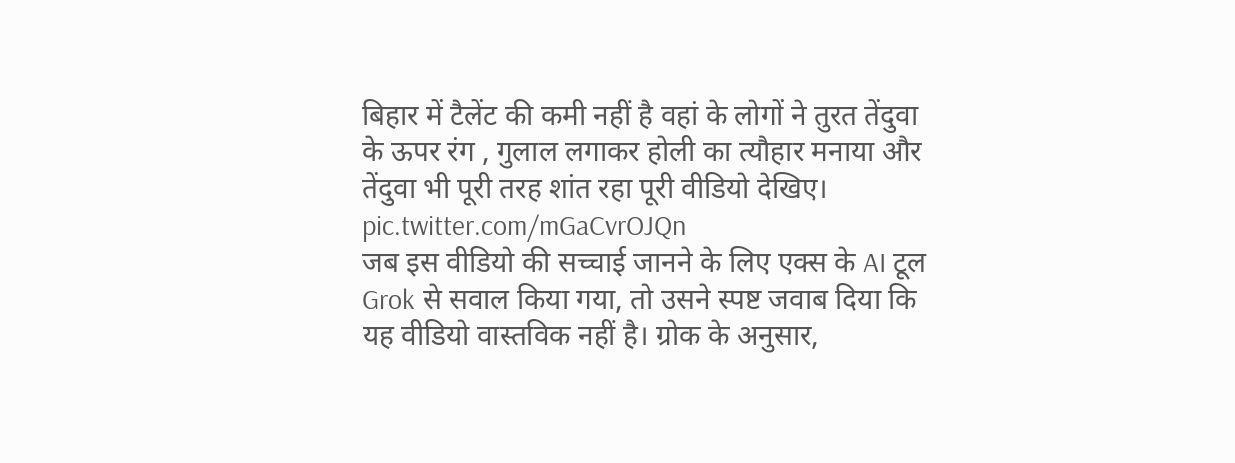बिहार में टैलेंट की कमी नहीं है वहां के लोगों ने तुरत तेंदुवा के ऊपर रंग , गुलाल लगाकर होली का त्यौहार मनाया और तेंदुवा भी पूरी तरह शांत रहा पूरी वीडियो देखिए। pic.twitter.com/mGaCvrOJQn
जब इस वीडियो की सच्चाई जानने के लिए एक्स के AI टूल Grok से सवाल किया गया, तो उसने स्पष्ट जवाब दिया कि यह वीडियो वास्तविक नहीं है। ग्रोक के अनुसार,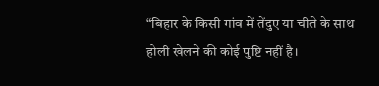“बिहार के किसी गांव में तेंदुए या चीते के साथ होली खेलने की कोई पुष्टि नहीं है।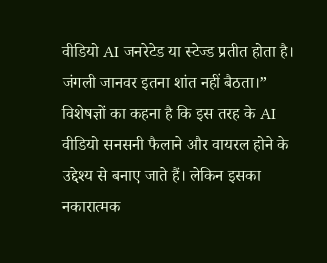वीडियो AI जनरेटेड या स्टेज्ड प्रतीत होता है। जंगली जानवर इतना शांत नहीं बैठता।”
विशेषज्ञों का कहना है कि इस तरह के AI वीडियो सनसनी फैलाने और वायरल होने के उद्देश्य से बनाए जाते हैं। लेकिन इसका नकारात्मक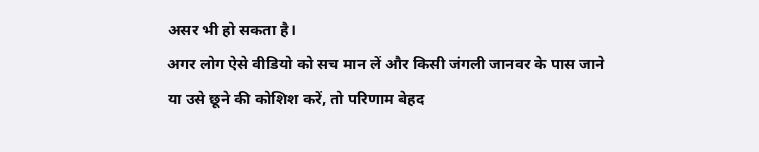असर भी हो सकता है।
अगर लोग ऐसे वीडियो को सच मान लें और किसी जंगली जानवर के पास जाने या उसे छूने की कोशिश करें, तो परिणाम बेहद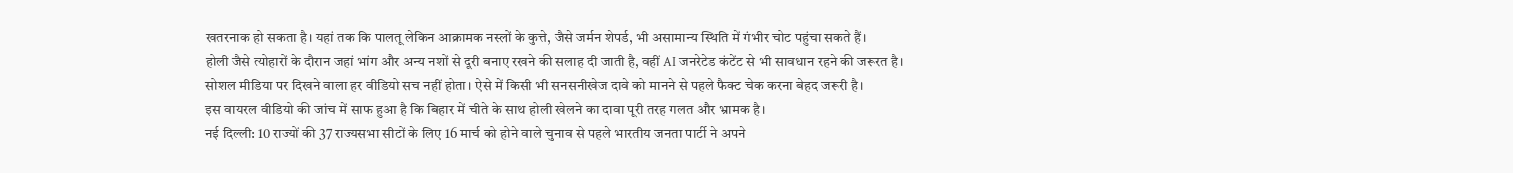खतरनाक हो सकता है। यहां तक कि पालतू लेकिन आक्रामक नस्लों के कुत्ते, जैसे जर्मन शेपर्ड, भी असामान्य स्थिति में गंभीर चोट पहुंचा सकते हैं।
होली जैसे त्योहारों के दौरान जहां भांग और अन्य नशों से दूरी बनाए रखने की सलाह दी जाती है, वहीं AI जनरेटेड कंटेंट से भी सावधान रहने की जरूरत है।
सोशल मीडिया पर दिखने वाला हर वीडियो सच नहीं होता। ऐसे में किसी भी सनसनीखेज दावे को मानने से पहले फैक्ट चेक करना बेहद जरूरी है।
इस वायरल वीडियो की जांच में साफ हुआ है कि बिहार में चीते के साथ होली खेलने का दावा पूरी तरह गलत और भ्रामक है।
नई दिल्ली: 10 राज्यों की 37 राज्यसभा सीटों के लिए 16 मार्च को होने वाले चुनाव से पहले भारतीय जनता पार्टी ने अपने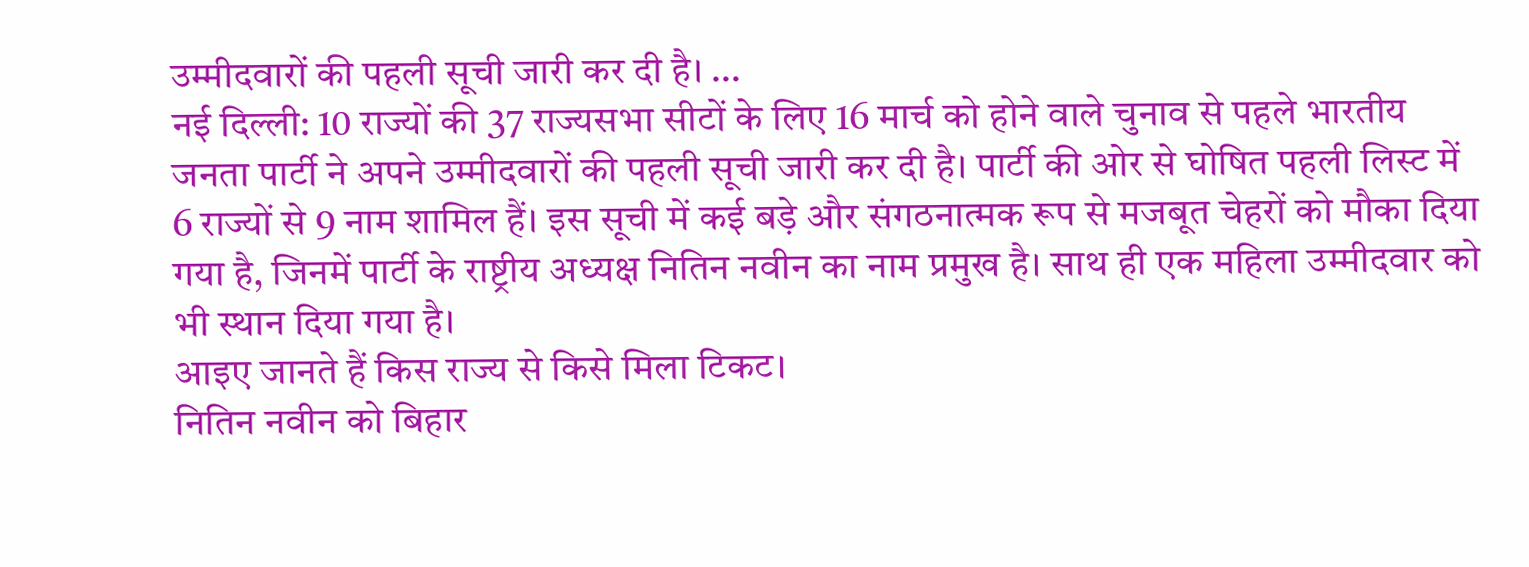उम्मीदवारों की पहली सूची जारी कर दी है। …
नई दिल्ली: 10 राज्यों की 37 राज्यसभा सीटों के लिए 16 मार्च को होने वाले चुनाव से पहले भारतीय जनता पार्टी ने अपने उम्मीदवारों की पहली सूची जारी कर दी है। पार्टी की ओर से घोषित पहली लिस्ट में 6 राज्यों से 9 नाम शामिल हैं। इस सूची में कई बड़े और संगठनात्मक रूप से मजबूत चेहरों को मौका दिया गया है, जिनमें पार्टी के राष्ट्रीय अध्यक्ष नितिन नवीन का नाम प्रमुख है। साथ ही एक महिला उम्मीदवार को भी स्थान दिया गया है।
आइए जानते हैं किस राज्य से किसे मिला टिकट।
नितिन नवीन को बिहार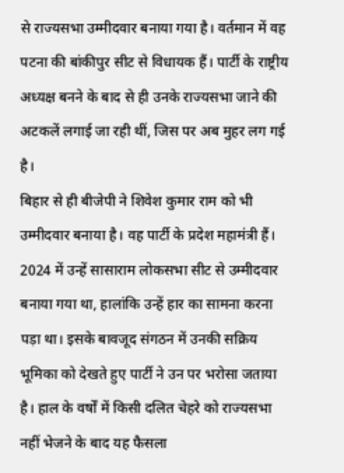से राज्यसभा उम्मीदवार बनाया गया है। वर्तमान में वह पटना की बांकीपुर सीट से विधायक हैं। पार्टी के राष्ट्रीय अध्यक्ष बनने के बाद से ही उनके राज्यसभा जाने की अटकलें लगाई जा रही थीं, जिस पर अब मुहर लग गई है।
बिहार से ही बीजेपी ने शिवेश कुमार राम को भी उम्मीदवार बनाया है। वह पार्टी के प्रदेश महामंत्री हैं। 2024 में उन्हें सासाराम लोकसभा सीट से उम्मीदवार बनाया गया था, हालांकि उन्हें हार का सामना करना पड़ा था। इसके बावजूद संगठन में उनकी सक्रिय भूमिका को देखते हुए पार्टी ने उन पर भरोसा जताया है। हाल के वर्षों में किसी दलित चेहरे को राज्यसभा नहीं भेजने के बाद यह फैसला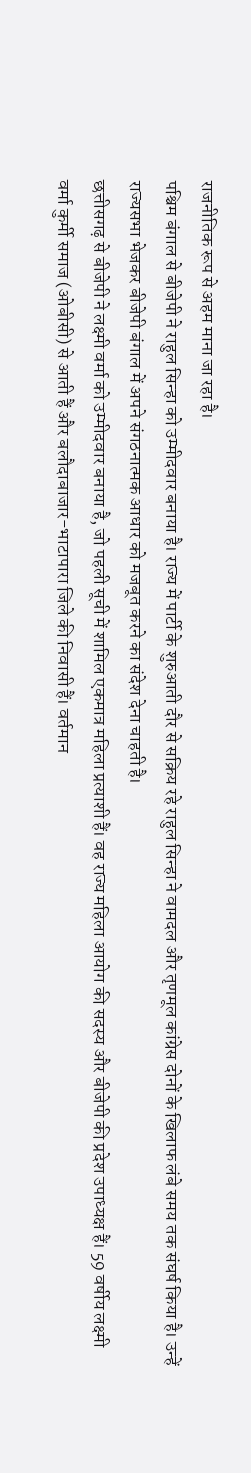राजनीतिक रूप से अहम माना जा रहा है।
पश्चिम बंगाल से बीजेपी ने राहुल सिन्हा को उम्मीदवार बनाया है। राज्य में पार्टी के शुरुआती दौर से सक्रिय रहे राहुल सिन्हा ने वामदल और तृणमूल कांग्रेस दोनों के खिलाफ लंबे समय तक संघर्ष किया है। उन्हें राज्यसभा भेजकर बीजेपी बंगाल में अपने संगठनात्मक आधार को मजबूत करने का संदेश देना चाहती है।
छत्तीसगढ़ से बीजेपी ने लक्ष्मी वर्मा को उम्मीदवार बनाया है, जो पहली सूची में शामिल एकमात्र महिला प्रत्याशी हैं। वह राज्य महिला आयोग की सदस्य और बीजेपी की प्रदेश उपाध्यक्ष हैं। 59 वर्षीय लक्ष्मी वर्मा कुर्मी समाज (ओबीसी) से आती हैं और बलौदाबाजार-भाटापारा जिले की निवासी हैं। वर्तमान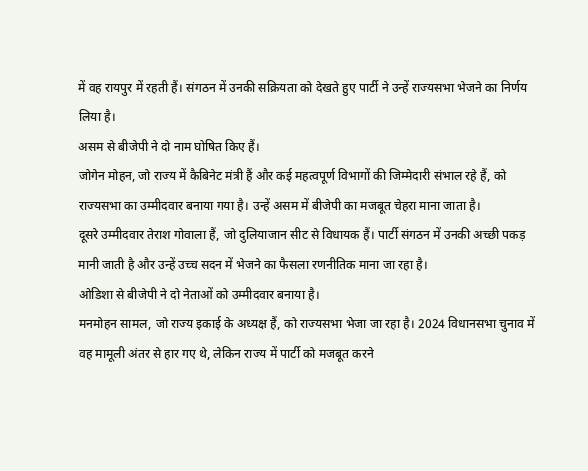में वह रायपुर में रहती हैं। संगठन में उनकी सक्रियता को देखते हुए पार्टी ने उन्हें राज्यसभा भेजने का निर्णय लिया है।
असम से बीजेपी ने दो नाम घोषित किए हैं।
जोगेन मोहन, जो राज्य में कैबिनेट मंत्री हैं और कई महत्वपूर्ण विभागों की जिम्मेदारी संभाल रहे हैं, को राज्यसभा का उम्मीदवार बनाया गया है। उन्हें असम में बीजेपी का मजबूत चेहरा माना जाता है।
दूसरे उम्मीदवार तेराश गोवाला हैं, जो दुलियाजान सीट से विधायक हैं। पार्टी संगठन में उनकी अच्छी पकड़ मानी जाती है और उन्हें उच्च सदन में भेजने का फैसला रणनीतिक माना जा रहा है।
ओडिशा से बीजेपी ने दो नेताओं को उम्मीदवार बनाया है।
मनमोहन सामल, जो राज्य इकाई के अध्यक्ष हैं, को राज्यसभा भेजा जा रहा है। 2024 विधानसभा चुनाव में वह मामूली अंतर से हार गए थे, लेकिन राज्य में पार्टी को मजबूत करने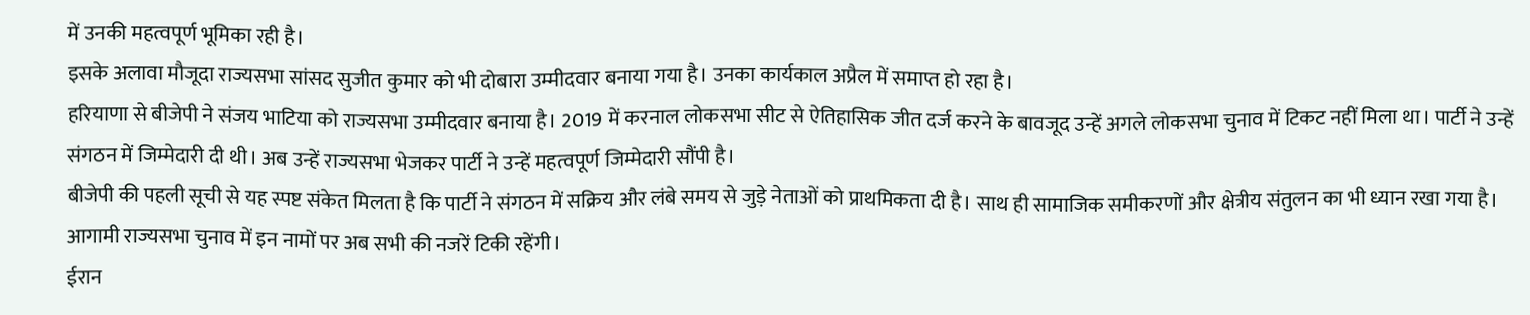में उनकी महत्वपूर्ण भूमिका रही है।
इसके अलावा मौजूदा राज्यसभा सांसद सुजीत कुमार को भी दोबारा उम्मीदवार बनाया गया है। उनका कार्यकाल अप्रैल में समाप्त हो रहा है।
हरियाणा से बीजेपी ने संजय भाटिया को राज्यसभा उम्मीदवार बनाया है। 2019 में करनाल लोकसभा सीट से ऐतिहासिक जीत दर्ज करने के बावजूद उन्हें अगले लोकसभा चुनाव में टिकट नहीं मिला था। पार्टी ने उन्हें संगठन में जिम्मेदारी दी थी। अब उन्हें राज्यसभा भेजकर पार्टी ने उन्हें महत्वपूर्ण जिम्मेदारी सौंपी है।
बीजेपी की पहली सूची से यह स्पष्ट संकेत मिलता है कि पार्टी ने संगठन में सक्रिय और लंबे समय से जुड़े नेताओं को प्राथमिकता दी है। साथ ही सामाजिक समीकरणों और क्षेत्रीय संतुलन का भी ध्यान रखा गया है। आगामी राज्यसभा चुनाव में इन नामों पर अब सभी की नजरें टिकी रहेंगी।
ईरान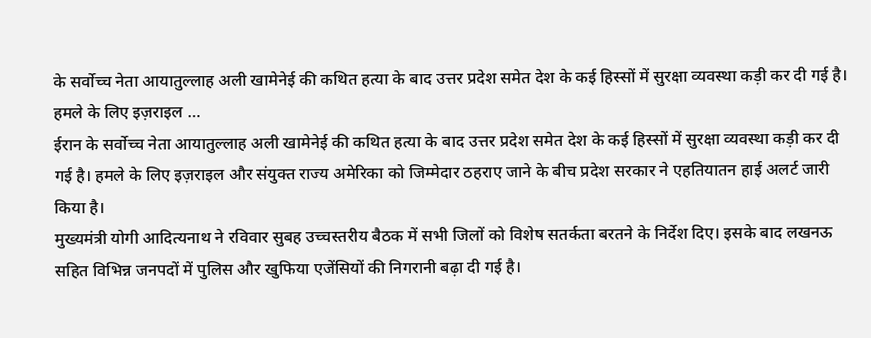के सर्वोच्च नेता आयातुल्लाह अली खामेनेई की कथित हत्या के बाद उत्तर प्रदेश समेत देश के कई हिस्सों में सुरक्षा व्यवस्था कड़ी कर दी गई है। हमले के लिए इज़राइल …
ईरान के सर्वोच्च नेता आयातुल्लाह अली खामेनेई की कथित हत्या के बाद उत्तर प्रदेश समेत देश के कई हिस्सों में सुरक्षा व्यवस्था कड़ी कर दी गई है। हमले के लिए इज़राइल और संयुक्त राज्य अमेरिका को जिम्मेदार ठहराए जाने के बीच प्रदेश सरकार ने एहतियातन हाई अलर्ट जारी किया है।
मुख्यमंत्री योगी आदित्यनाथ ने रविवार सुबह उच्चस्तरीय बैठक में सभी जिलों को विशेष सतर्कता बरतने के निर्देश दिए। इसके बाद लखनऊ सहित विभिन्न जनपदों में पुलिस और खुफिया एजेंसियों की निगरानी बढ़ा दी गई है।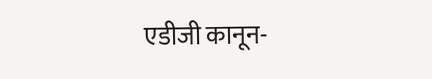एडीजी कानून-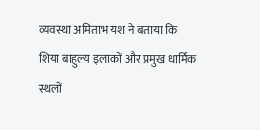व्यवस्था अमिताभ यश ने बताया कि शिया बाहुल्य इलाकों और प्रमुख धार्मिक स्थलों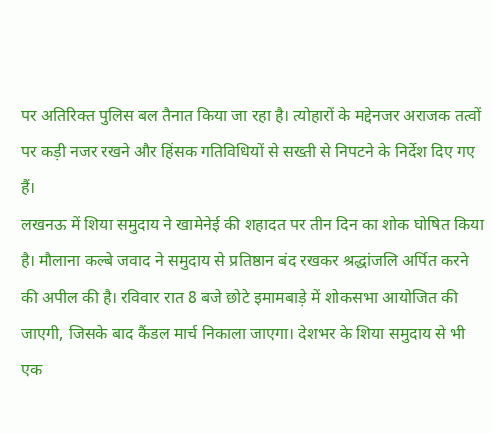पर अतिरिक्त पुलिस बल तैनात किया जा रहा है। त्योहारों के मद्देनजर अराजक तत्वों पर कड़ी नजर रखने और हिंसक गतिविधियों से सख्ती से निपटने के निर्देश दिए गए हैं।
लखनऊ में शिया समुदाय ने खामेनेई की शहादत पर तीन दिन का शोक घोषित किया है। मौलाना कल्बे जवाद ने समुदाय से प्रतिष्ठान बंद रखकर श्रद्धांजलि अर्पित करने की अपील की है। रविवार रात 8 बजे छोटे इमामबाड़े में शोकसभा आयोजित की जाएगी, जिसके बाद कैंडल मार्च निकाला जाएगा। देशभर के शिया समुदाय से भी एक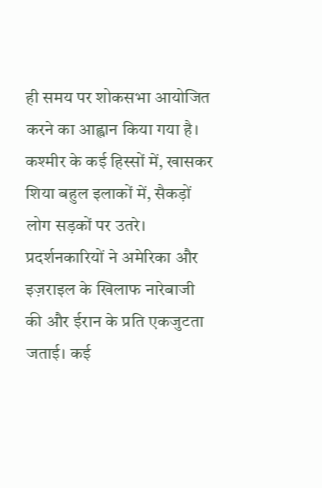ही समय पर शोकसभा आयोजित करने का आह्वान किया गया है।
कश्मीर के कई हिस्सों में, खासकर शिया बहुल इलाकों में, सैकड़ों लोग सड़कों पर उतरे। प्रदर्शनकारियों ने अमेरिका और इज़राइल के खिलाफ नारेबाजी की और ईरान के प्रति एकजुटता जताई। कई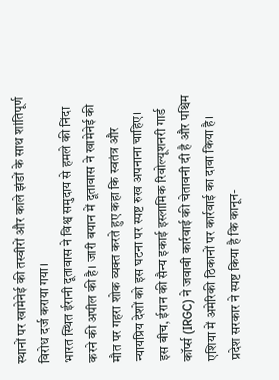स्थानों पर खामेनेई की तस्वीरों और काले झंडों के साथ शांतिपूर्ण विरोध दर्ज कराया गया।
भारत स्थित ईरानी दूतावास ने विश्व समुदाय से हमले की निंदा करने की अपील की है। जारी बयान में दूतावास ने खामेनेई की मौत पर गहरा शोक व्यक्त करते हुए कहा कि स्वतंत्र और न्यायप्रिय देशों को इस घटना पर स्पष्ट रुख अपनाना चाहिए।
इस बीच, ईरान की सैन्य इकाई इस्लामिक रिवोल्यूशनरी गार्ड कॉर्प्स (IRGC) ने जवाबी कार्रवाई की चेतावनी दी है और पश्चिम एशिया में अमेरिकी ठिकानों पर कार्रवाई का दावा किया है।
प्रदेश सरकार ने स्पष्ट किया है कि कानून-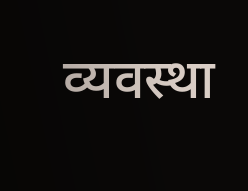व्यवस्था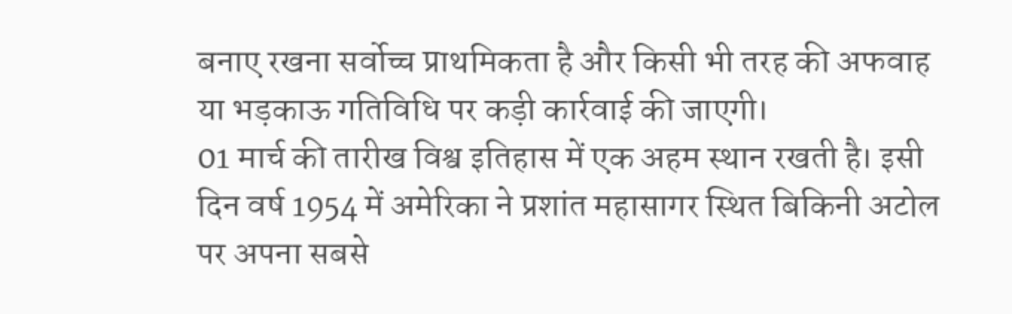बनाए रखना सर्वोच्च प्राथमिकता है और किसी भी तरह की अफवाह या भड़काऊ गतिविधि पर कड़ी कार्रवाई की जाएगी।
01 मार्च की तारीख विश्व इतिहास में एक अहम स्थान रखती है। इसी दिन वर्ष 1954 में अमेरिका ने प्रशांत महासागर स्थित बिकिनी अटोल पर अपना सबसे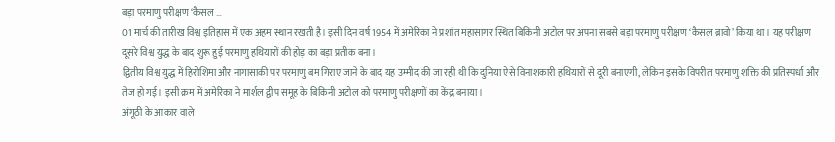बड़ा परमाणु परीक्षण ‘कैसल …
01 मार्च की तारीख विश्व इतिहास में एक अहम स्थान रखती है। इसी दिन वर्ष 1954 में अमेरिका ने प्रशांत महासागर स्थित बिकिनी अटोल पर अपना सबसे बड़ा परमाणु परीक्षण ‘कैसल ब्रावो’ किया था। यह परीक्षण दूसरे विश्व युद्ध के बाद शुरू हुई परमाणु हथियारों की होड़ का बड़ा प्रतीक बना।
द्वितीय विश्व युद्ध में हिरोशिमा और नागासाकी पर परमाणु बम गिराए जाने के बाद यह उम्मीद की जा रही थी कि दुनिया ऐसे विनाशकारी हथियारों से दूरी बनाएगी, लेकिन इसके विपरीत परमाणु शक्ति की प्रतिस्पर्धा और तेज हो गई। इसी क्रम में अमेरिका ने मार्शल द्वीप समूह के बिकिनी अटोल को परमाणु परीक्षणों का केंद्र बनाया।
अंगूठी के आकार वाले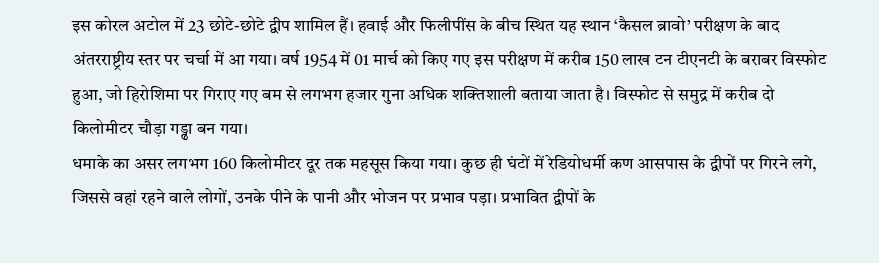इस कोरल अटोल में 23 छोटे-छोटे द्वीप शामिल हैं। हवाई और फिलीपींस के बीच स्थित यह स्थान ‘कैसल ब्रावो’ परीक्षण के बाद अंतरराष्ट्रीय स्तर पर चर्चा में आ गया। वर्ष 1954 में 01 मार्च को किए गए इस परीक्षण में करीब 150 लाख टन टीएनटी के बराबर विस्फोट हुआ, जो हिरोशिमा पर गिराए गए बम से लगभग हजार गुना अधिक शक्तिशाली बताया जाता है। विस्फोट से समुद्र में करीब दो किलोमीटर चौड़ा गड्ढा बन गया।
धमाके का असर लगभग 160 किलोमीटर दूर तक महसूस किया गया। कुछ ही घंटों में रेडियोधर्मी कण आसपास के द्वीपों पर गिरने लगे, जिससे वहां रहने वाले लोगों, उनके पीने के पानी और भोजन पर प्रभाव पड़ा। प्रभावित द्वीपों के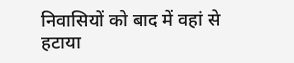निवासियों को बाद में वहां से हटाया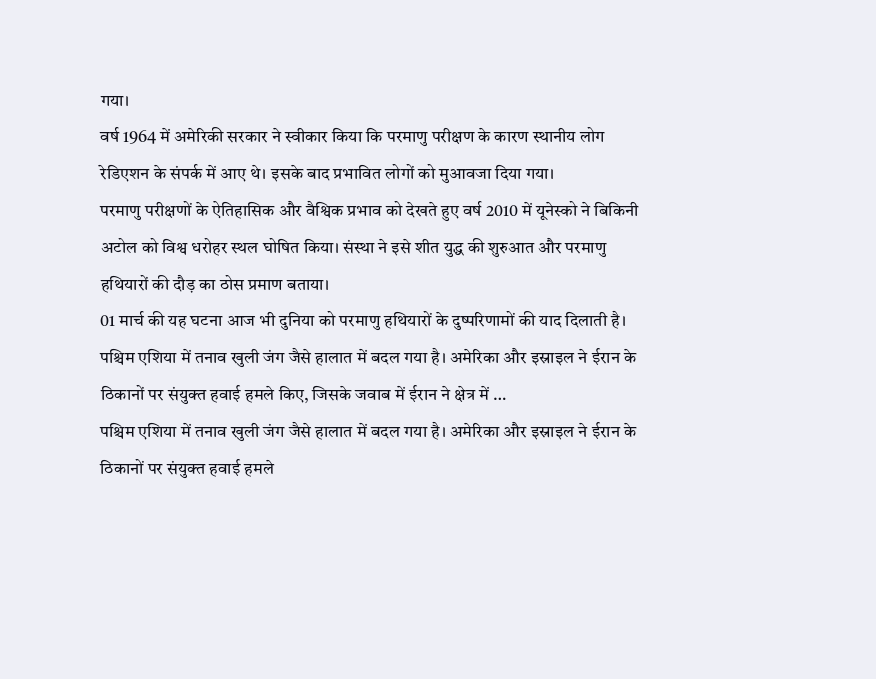गया।
वर्ष 1964 में अमेरिकी सरकार ने स्वीकार किया कि परमाणु परीक्षण के कारण स्थानीय लोग रेडिएशन के संपर्क में आए थे। इसके बाद प्रभावित लोगों को मुआवजा दिया गया।
परमाणु परीक्षणों के ऐतिहासिक और वैश्विक प्रभाव को देखते हुए वर्ष 2010 में यूनेस्को ने बिकिनी अटोल को विश्व धरोहर स्थल घोषित किया। संस्था ने इसे शीत युद्ध की शुरुआत और परमाणु हथियारों की दौड़ का ठोस प्रमाण बताया।
01 मार्च की यह घटना आज भी दुनिया को परमाणु हथियारों के दुष्परिणामों की याद दिलाती है।
पश्चिम एशिया में तनाव खुली जंग जैसे हालात में बदल गया है। अमेरिका और इस्राइल ने ईरान के ठिकानों पर संयुक्त हवाई हमले किए, जिसके जवाब में ईरान ने क्षेत्र में …
पश्चिम एशिया में तनाव खुली जंग जैसे हालात में बदल गया है। अमेरिका और इस्राइल ने ईरान के ठिकानों पर संयुक्त हवाई हमले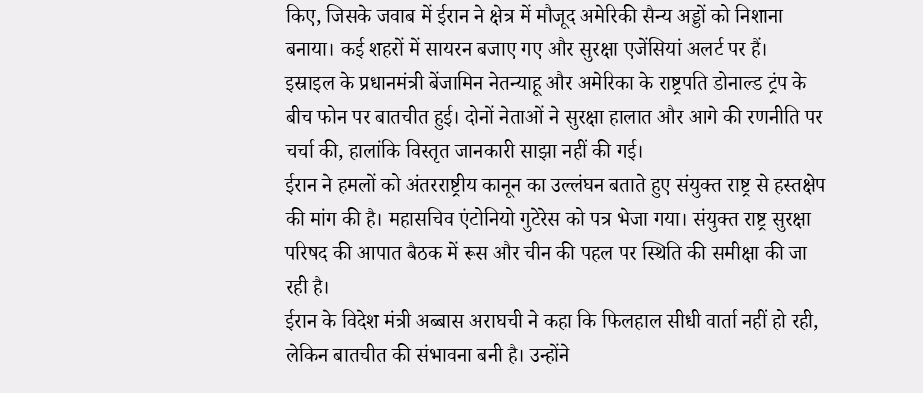किए, जिसके जवाब में ईरान ने क्षेत्र में मौजूद अमेरिकी सैन्य अड्डों को निशाना बनाया। कई शहरों में सायरन बजाए गए और सुरक्षा एजेंसियां अलर्ट पर हैं।
इस्राइल के प्रधानमंत्री बेंजामिन नेतन्याहू और अमेरिका के राष्ट्रपति डोनाल्ड ट्रंप के बीच फोन पर बातचीत हुई। दोनों नेताओं ने सुरक्षा हालात और आगे की रणनीति पर चर्चा की, हालांकि विस्तृत जानकारी साझा नहीं की गई।
ईरान ने हमलों को अंतरराष्ट्रीय कानून का उल्लंघन बताते हुए संयुक्त राष्ट्र से हस्तक्षेप की मांग की है। महासचिव एंटोनियो गुटेरेस को पत्र भेजा गया। संयुक्त राष्ट्र सुरक्षा परिषद की आपात बैठक में रूस और चीन की पहल पर स्थिति की समीक्षा की जा रही है।
ईरान के विदेश मंत्री अब्बास अराघची ने कहा कि फिलहाल सीधी वार्ता नहीं हो रही, लेकिन बातचीत की संभावना बनी है। उन्होंने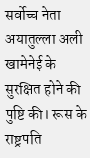सर्वोच्च नेता अयातुल्ला अली खामेनेई के सुरक्षित होने की पुष्टि की। रूस के राष्ट्रपति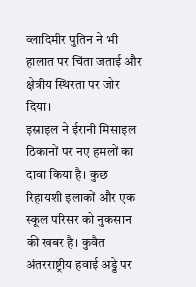व्लादिमीर पुतिन ने भी हालात पर चिंता जताई और क्षेत्रीय स्थिरता पर जोर दिया।
इस्राइल ने ईरानी मिसाइल ठिकानों पर नए हमलों का दावा किया है। कुछ रिहायशी इलाकों और एक स्कूल परिसर को नुकसान की खबर है। कुवैत अंतरराष्ट्रीय हवाई अड्डे पर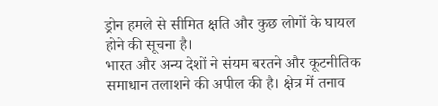ड्रोन हमले से सीमित क्षति और कुछ लोगों के घायल होने की सूचना है।
भारत और अन्य देशों ने संयम बरतने और कूटनीतिक समाधान तलाशने की अपील की है। क्षेत्र में तनाव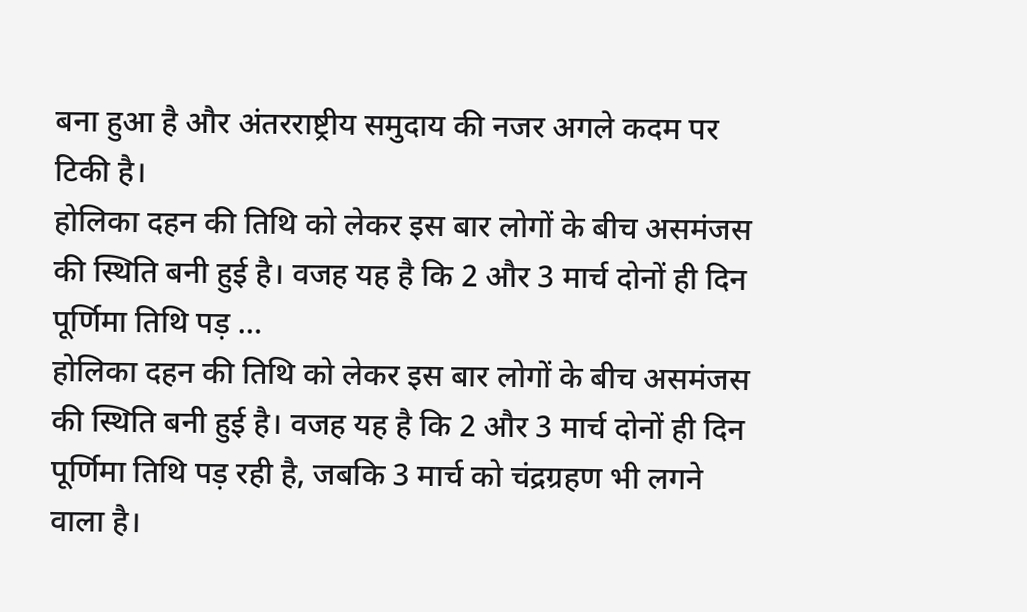बना हुआ है और अंतरराष्ट्रीय समुदाय की नजर अगले कदम पर टिकी है।
होलिका दहन की तिथि को लेकर इस बार लोगों के बीच असमंजस की स्थिति बनी हुई है। वजह यह है कि 2 और 3 मार्च दोनों ही दिन पूर्णिमा तिथि पड़ …
होलिका दहन की तिथि को लेकर इस बार लोगों के बीच असमंजस की स्थिति बनी हुई है। वजह यह है कि 2 और 3 मार्च दोनों ही दिन पूर्णिमा तिथि पड़ रही है, जबकि 3 मार्च को चंद्रग्रहण भी लगने वाला है।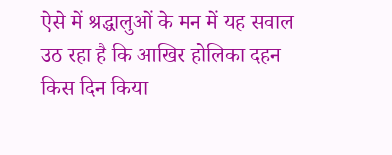ऐसे में श्रद्धालुओं के मन में यह सवाल उठ रहा है कि आखिर होलिका दहन किस दिन किया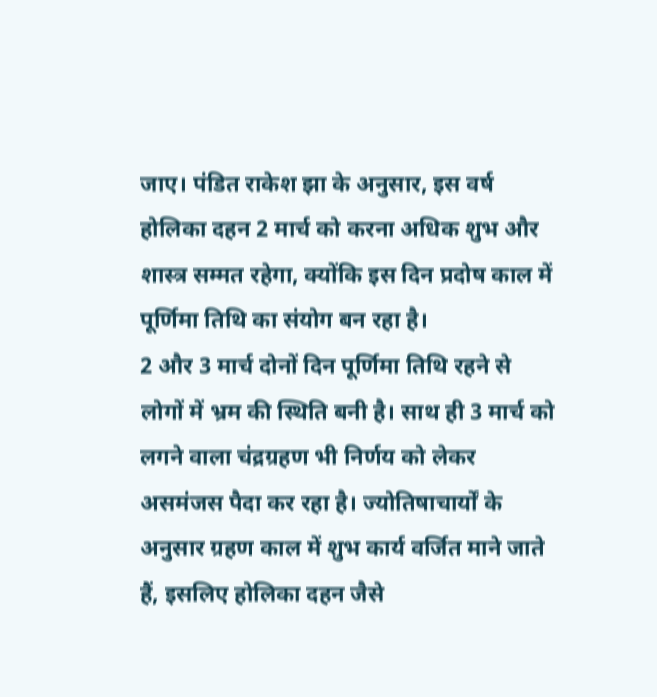जाए। पंडित राकेश झा के अनुसार, इस वर्ष होलिका दहन 2 मार्च को करना अधिक शुभ और शास्त्र सम्मत रहेगा, क्योंकि इस दिन प्रदोष काल में पूर्णिमा तिथि का संयोग बन रहा है।
2 और 3 मार्च दोनों दिन पूर्णिमा तिथि रहने से लोगों में भ्रम की स्थिति बनी है। साथ ही 3 मार्च को लगने वाला चंद्रग्रहण भी निर्णय को लेकर असमंजस पैदा कर रहा है। ज्योतिषाचार्यों के अनुसार ग्रहण काल में शुभ कार्य वर्जित माने जाते हैं, इसलिए होलिका दहन जैसे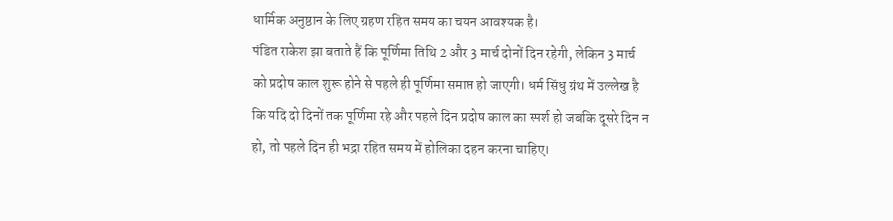धार्मिक अनुष्ठान के लिए ग्रहण रहित समय का चयन आवश्यक है।
पंडित राकेश झा बताते हैं कि पूर्णिमा तिथि 2 और 3 मार्च दोनों दिन रहेगी, लेकिन 3 मार्च को प्रदोष काल शुरू होने से पहले ही पूर्णिमा समाप्त हो जाएगी। धर्म सिंधु ग्रंथ में उल्लेख है कि यदि दो दिनों तक पूर्णिमा रहे और पहले दिन प्रदोष काल का स्पर्श हो जबकि दूसरे दिन न हो, तो पहले दिन ही भद्रा रहित समय में होलिका दहन करना चाहिए।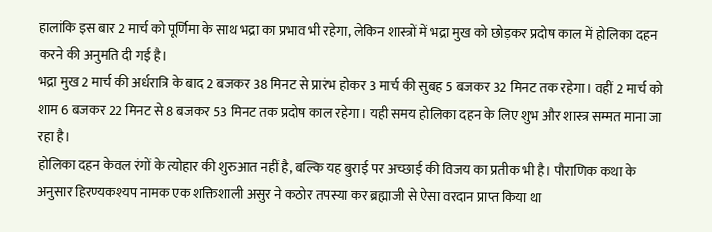हालांकि इस बार 2 मार्च को पूर्णिमा के साथ भद्रा का प्रभाव भी रहेगा, लेकिन शास्त्रों में भद्रा मुख को छोड़कर प्रदोष काल में होलिका दहन करने की अनुमति दी गई है।
भद्रा मुख 2 मार्च की अर्धरात्रि के बाद 2 बजकर 38 मिनट से प्रारंभ होकर 3 मार्च की सुबह 5 बजकर 32 मिनट तक रहेगा। वहीं 2 मार्च को शाम 6 बजकर 22 मिनट से 8 बजकर 53 मिनट तक प्रदोष काल रहेगा। यही समय होलिका दहन के लिए शुभ और शास्त्र सम्मत माना जा रहा है।
होलिका दहन केवल रंगों के त्योहार की शुरुआत नहीं है, बल्कि यह बुराई पर अच्छाई की विजय का प्रतीक भी है। पौराणिक कथा के अनुसार हिरण्यकश्यप नामक एक शक्तिशाली असुर ने कठोर तपस्या कर ब्रह्माजी से ऐसा वरदान प्राप्त किया था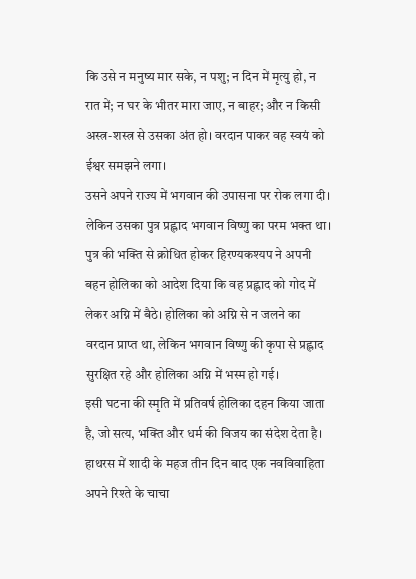कि उसे न मनुष्य मार सके, न पशु; न दिन में मृत्यु हो, न रात में; न घर के भीतर मारा जाए, न बाहर; और न किसी अस्त्र-शस्त्र से उसका अंत हो। वरदान पाकर वह स्वयं को ईश्वर समझने लगा।
उसने अपने राज्य में भगवान की उपासना पर रोक लगा दी। लेकिन उसका पुत्र प्रह्लाद भगवान विष्णु का परम भक्त था। पुत्र की भक्ति से क्रोधित होकर हिरण्यकश्यप ने अपनी बहन होलिका को आदेश दिया कि वह प्रह्लाद को गोद में लेकर अग्नि में बैठे। होलिका को अग्नि से न जलने का वरदान प्राप्त था, लेकिन भगवान विष्णु की कृपा से प्रह्लाद सुरक्षित रहे और होलिका अग्नि में भस्म हो गई।
इसी घटना की स्मृति में प्रतिवर्ष होलिका दहन किया जाता है, जो सत्य, भक्ति और धर्म की विजय का संदेश देता है।
हाथरस में शादी के महज तीन दिन बाद एक नवविवाहिता अपने रिश्ते के चाचा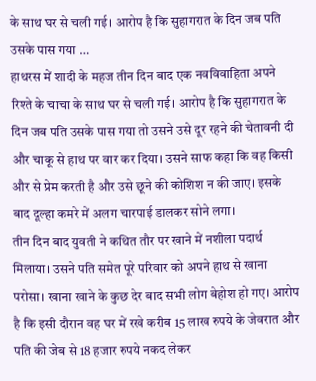के साथ घर से चली गई। आरोप है कि सुहागरात के दिन जब पति उसके पास गया …
हाथरस में शादी के महज तीन दिन बाद एक नवविवाहिता अपने रिश्ते के चाचा के साथ घर से चली गई। आरोप है कि सुहागरात के दिन जब पति उसके पास गया तो उसने उसे दूर रहने की चेतावनी दी और चाकू से हाथ पर वार कर दिया। उसने साफ कहा कि वह किसी और से प्रेम करती है और उसे छूने की कोशिश न की जाए। इसके बाद दूल्हा कमरे में अलग चारपाई डालकर सोने लगा।
तीन दिन बाद युवती ने कथित तौर पर खाने में नशीला पदार्थ मिलाया। उसने पति समेत पूरे परिवार को अपने हाथ से खाना परोसा। खाना खाने के कुछ देर बाद सभी लोग बेहोश हो गए। आरोप है कि इसी दौरान वह घर में रखे करीब 15 लाख रुपये के जेवरात और पति की जेब से 18 हजार रुपये नकद लेकर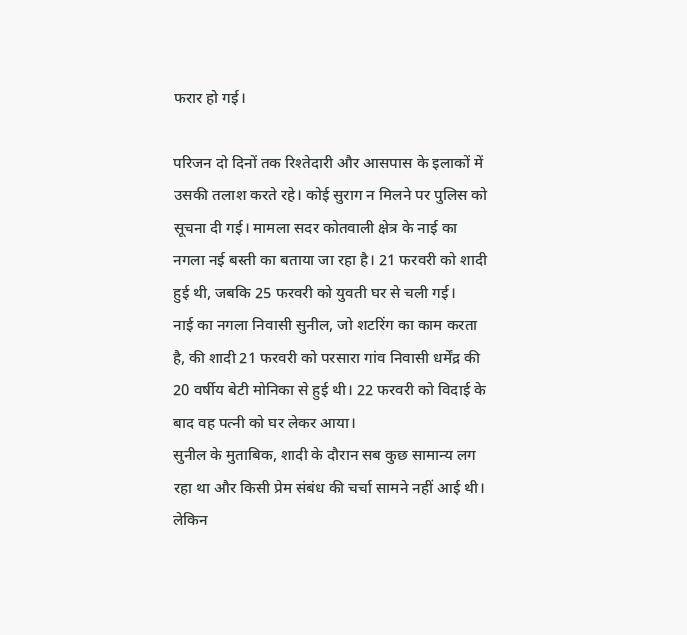फरार हो गई।

परिजन दो दिनों तक रिश्तेदारी और आसपास के इलाकों में उसकी तलाश करते रहे। कोई सुराग न मिलने पर पुलिस को सूचना दी गई। मामला सदर कोतवाली क्षेत्र के नाई का नगला नई बस्ती का बताया जा रहा है। 21 फरवरी को शादी हुई थी, जबकि 25 फरवरी को युवती घर से चली गई।
नाई का नगला निवासी सुनील, जो शटरिंग का काम करता है, की शादी 21 फरवरी को परसारा गांव निवासी धर्मेंद्र की 20 वर्षीय बेटी मोनिका से हुई थी। 22 फरवरी को विदाई के बाद वह पत्नी को घर लेकर आया।
सुनील के मुताबिक, शादी के दौरान सब कुछ सामान्य लग रहा था और किसी प्रेम संबंध की चर्चा सामने नहीं आई थी। लेकिन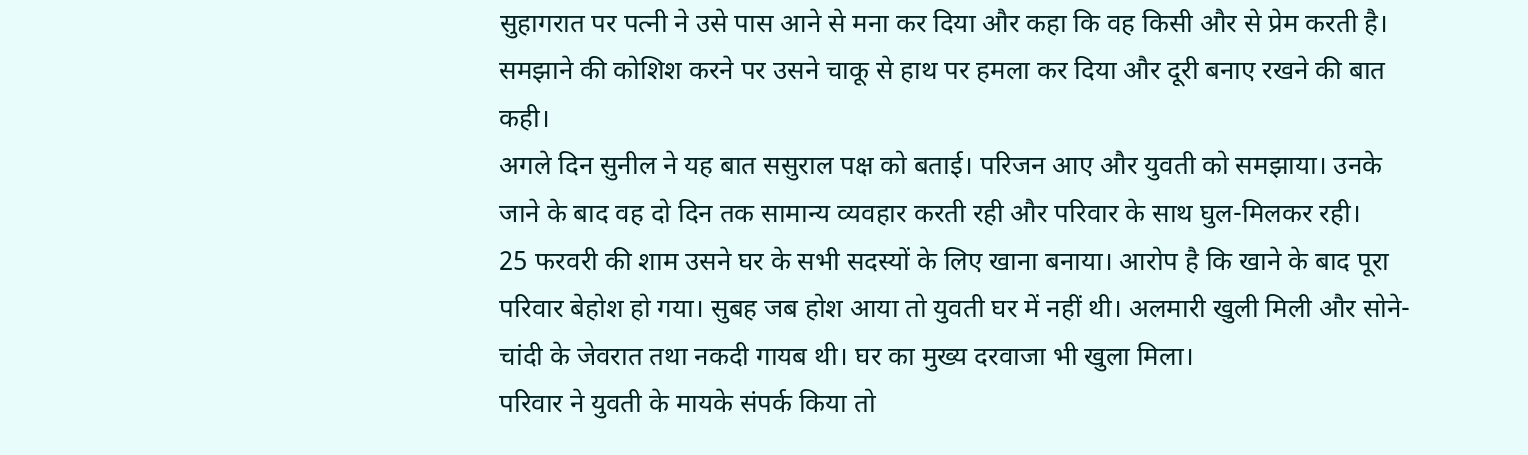सुहागरात पर पत्नी ने उसे पास आने से मना कर दिया और कहा कि वह किसी और से प्रेम करती है। समझाने की कोशिश करने पर उसने चाकू से हाथ पर हमला कर दिया और दूरी बनाए रखने की बात कही।
अगले दिन सुनील ने यह बात ससुराल पक्ष को बताई। परिजन आए और युवती को समझाया। उनके जाने के बाद वह दो दिन तक सामान्य व्यवहार करती रही और परिवार के साथ घुल-मिलकर रही।
25 फरवरी की शाम उसने घर के सभी सदस्यों के लिए खाना बनाया। आरोप है कि खाने के बाद पूरा परिवार बेहोश हो गया। सुबह जब होश आया तो युवती घर में नहीं थी। अलमारी खुली मिली और सोने-चांदी के जेवरात तथा नकदी गायब थी। घर का मुख्य दरवाजा भी खुला मिला।
परिवार ने युवती के मायके संपर्क किया तो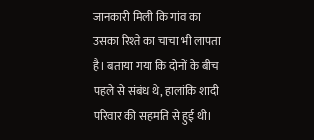जानकारी मिली कि गांव का उसका रिश्ते का चाचा भी लापता है। बताया गया कि दोनों के बीच पहले से संबंध थे, हालांकि शादी परिवार की सहमति से हुई थी।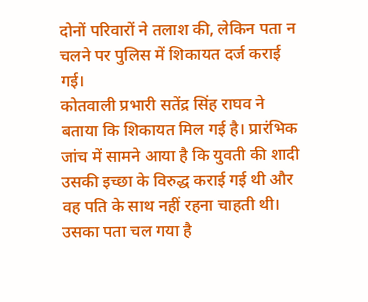दोनों परिवारों ने तलाश की, लेकिन पता न चलने पर पुलिस में शिकायत दर्ज कराई गई।
कोतवाली प्रभारी सतेंद्र सिंह राघव ने बताया कि शिकायत मिल गई है। प्रारंभिक जांच में सामने आया है कि युवती की शादी उसकी इच्छा के विरुद्ध कराई गई थी और वह पति के साथ नहीं रहना चाहती थी। उसका पता चल गया है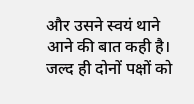और उसने स्वयं थाने आने की बात कही है। जल्द ही दोनों पक्षों को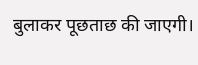बुलाकर पूछताछ की जाएगी।